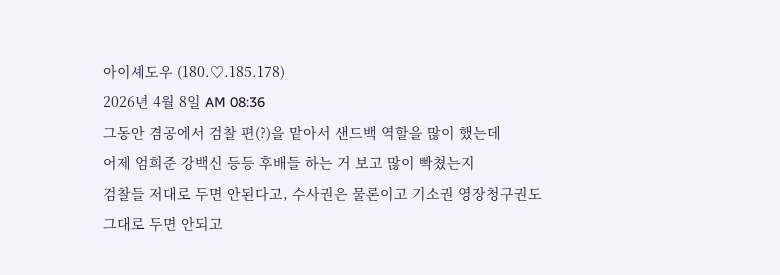아이셰도우 (180.♡.185.178)
2026년 4월 8일 AM 08:36
그동안 겸공에서 검찰 편(?)을 맡아서 샌드백 역할을 많이 했는데
어제 엄희준 강백신 등등 후배들 하는 거 보고 많이 빡쳤는지
검찰들 저대로 두면 안된다고, 수사권은 물론이고 기소권 영장청구권도 그대로 두면 안되고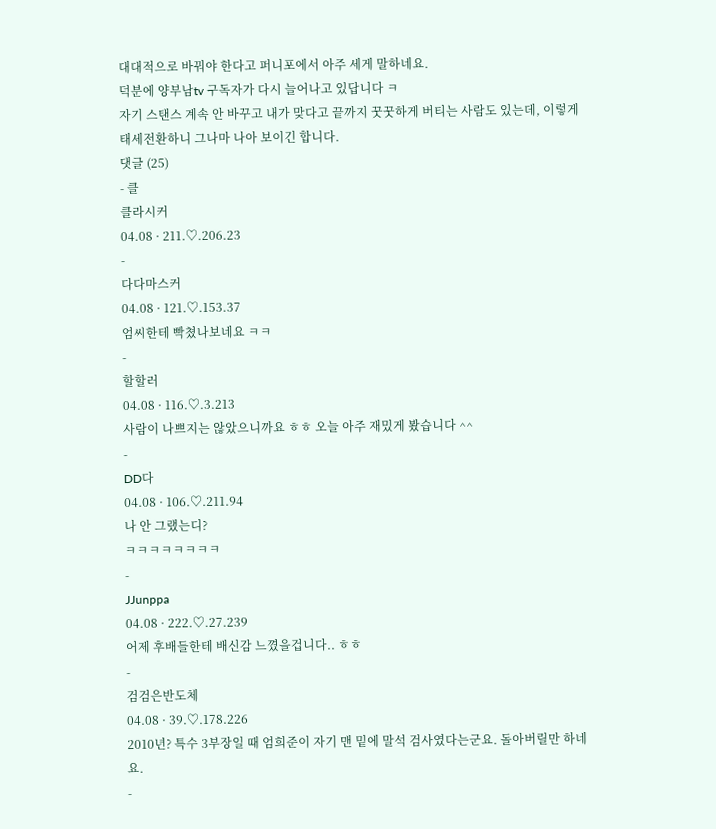대대적으로 바꿔야 한다고 퍼니포에서 아주 세게 말하네요.
덕분에 양부남tv 구독자가 다시 늘어나고 있답니다 ㅋ
자기 스탠스 계속 안 바꾸고 내가 맞다고 끝까지 꿋꿋하게 버티는 사람도 있는데, 이렇게 태세전환하니 그나마 나아 보이긴 합니다.
댓글 (25)
- 클
클라시커
04.08 · 211.♡.206.23
-
다다마스커
04.08 · 121.♡.153.37
엄씨한테 빡쳤나보네요 ㅋㅋ
-
할할러
04.08 · 116.♡.3.213
사람이 나쁘지는 않았으니까요 ㅎㅎ 오늘 아주 재밌게 봤습니다 ^^
-
DD다
04.08 · 106.♡.211.94
나 안 그랬는디?
ㅋㅋㅋㅋㅋㅋㅋㅋ
-
JJunppa
04.08 · 222.♡.27.239
어제 후배들한테 배신감 느꼈을겁니다.. ㅎㅎ
-
검검은반도체
04.08 · 39.♡.178.226
2010년? 특수 3부장일 때 엄희준이 자기 맨 밑에 말석 검사였다는군요. 돌아버릴만 하네요.
-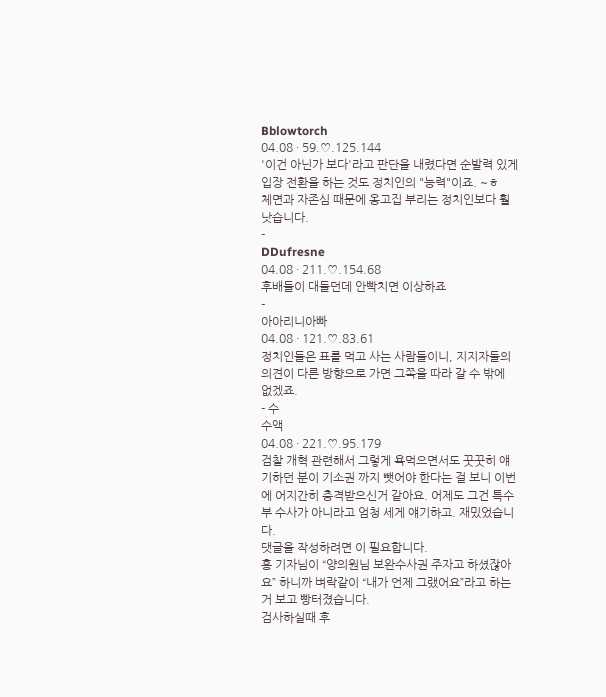Bblowtorch
04.08 · 59.♡.125.144
'이건 아닌가 보다'라고 판단을 내렸다면 순발력 있게 입장 전환을 하는 것도 정치인의 "능력"이죠. ~ㅎ
체면과 자존심 때문에 옹고집 부리는 정치인보다 훨 낫습니다.
-
DDufresne
04.08 · 211.♡.154.68
후배들이 대들던데 안빡치면 이상하죠
-
아아리니아빠
04.08 · 121.♡.83.61
정치인들은 표를 먹고 사는 사람들이니, 지지자들의 의견이 다른 방향으로 가면 그쪽을 따라 갈 수 밖에 없겠죠.
- 수
수액
04.08 · 221.♡.95.179
검찰 개혁 관련해서 그렇게 욕먹으면서도 꿋꿋히 얘기하던 분이 기소권 까지 뺏어야 한다는 걸 보니 이번에 어지간히 충격받으신거 같아요. 어제도 그건 특수부 수사가 아니라고 엄청 세게 얘기하고. 재밌었습니다.
댓글을 작성하려면 이 필요합니다.
홍 기자님이 “양의원님 보완수사권 주자고 하셨잖아요” 하니까 벼락같이 “내가 언제 그랬어요”라고 하는거 보고 빵터졌습니다.
검사하실때 후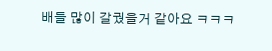배들 많이 갈궜을거 같아요 ㅋㅋㅋ